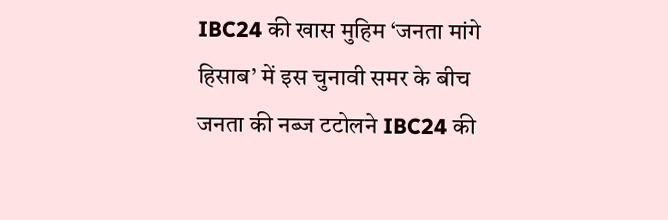IBC24 की खास मुहिम ‘जनता मांगे हिसाब’ में इस चुनावी समर के बीच जनता की नब्ज टटोलने IBC24 की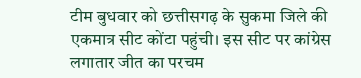टीम बुधवार को छत्तीसगढ़ के सुकमा जिले की एकमात्र सीट कोंटा पहुंची। इस सीट पर कांग्रेस लगातार जीत का परचम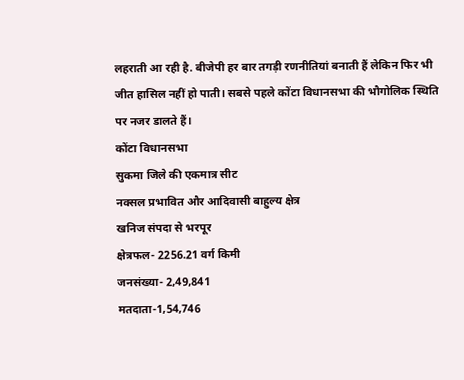लहराती आ रही है. बीजेपी हर बार तगड़ी रणनीतियां बनाती हैं लेकिन फिर भी जीत हासिल नहीं हो पाती। सबसे पहले कोंटा विधानसभा की भौगोलिक स्थिति पर नजर डालते हैं।
कोंटा विधानसभा
सुकमा जिले की एकमात्र सीट
नक्सल प्रभावित और आदिवासी बाहुल्य क्षेत्र
खनिज संपदा से भरपूर
क्षेत्रफल- 2256.21 वर्ग किमी
जनसंख्या- 2,49,841
मतदाता-1,54,746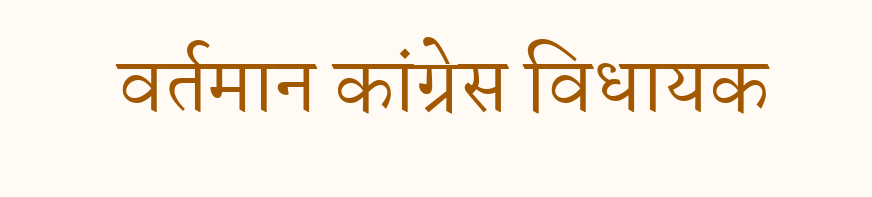वर्तमान कांग्रेस विधायक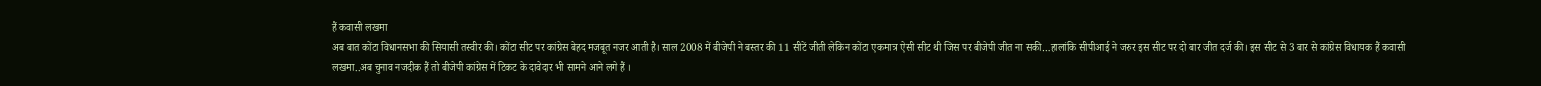हैं कवासी लखमा
अब बात कोंटा विधानसभा की सियासी तस्वीर की। कोंटा सीट पर कांग्रेस बेहद मजबूत नजर आती है। साल 2008 में बीजेपी ने बस्तर की 11 सीटें जीती लेकिन कोंटा एकमात्र ऐसी सीट थी जिस पर बीजेपी जीत ना सकी…हालांकि सीपीआई ने जरुर इस सीट पर दो बार जीत दर्ज की। इस सीट से 3 बार से कांग्रेस विधायक हैं कवासी लखमा..अब चुनाव नजदीक हैं तो बीजेपी कांग्रेस में टिकट के दावेदार भी सामने आने लगे हैं ।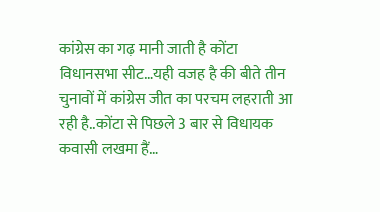कांग्रेस का गढ़ मानी जाती है कोंटा विधानसभा सीट…यही वजह है की बीते तीन चुनावों में कांग्रेस जीत का परचम लहराती आ रही है..कोंटा से पिछले 3 बार से विधायक कवासी लखमा हैं…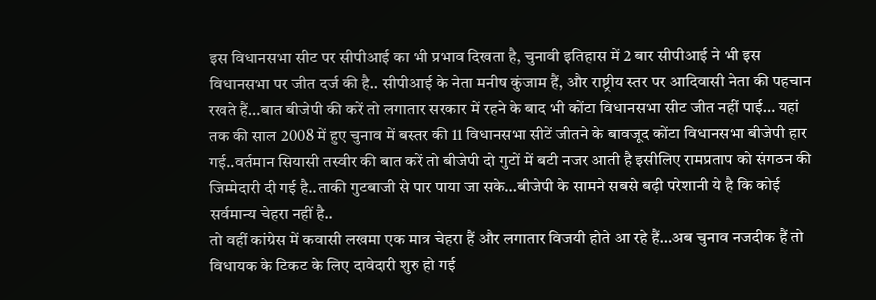इस विधानसभा सीट पर सीपीआई का भी प्रभाव दिखता है, चुनावी इतिहास में 2 बार सीपीआई ने भी इस विधानसभा पर जीत दर्ज की है.. सीपीआई के नेता मनीष कुंजाम हैं, और राष्ट्रीय स्तर पर आदिवासी नेता की पहचान रखते हैं…बात बीजेपी की करें तो लगातार सरकार में रहने के बाद भी कोंटा विधानसभा सीट जीत नहीं पाई… यहां तक की साल 2008 में हुए चुनाव में बस्तर की 11 विधानसभा सीटें जीतने के बावजूद कोंटा विधानसभा बीजेपी हार गई..वर्तमान सियासी तस्वीर की बात करें तो बीजेपी दो गुटों में बटी नजर आती है इसीलिए रामप्रताप को संगठन की जिम्मेदारी दी गई है..ताकी गुटबाजी से पार पाया जा सके…बीजेपी के सामने सबसे बढ़ी परेशानी ये है कि कोई सर्वमान्य चेहरा नहीं है..
तो वहीं कांग्रेस में कवासी लखमा एक मात्र चेहरा हैं और लगातार विजयी होते आ रहे हैं…अब चुनाव नजदीक हैं तो विधायक के टिकट के लिए दावेदारी शुरु हो गई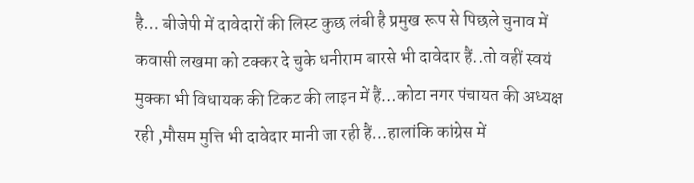है… बीजेपी में दावेदारों की लिस्ट कुछ लंबी है प्रमुख रूप से पिछले चुनाव में कवासी लखमा को टक्कर दे चुके धनीराम बारसे भी दावेदार हैं..तो वहीं स्वयं मुक्का भी विधायक की टिकट की लाइन में हैं…कोटा नगर पंचायत की अध्यक्ष रही ,मौसम मुत्ति भी दावेदार मानी जा रही हैं…हालांकि कांग्रेस में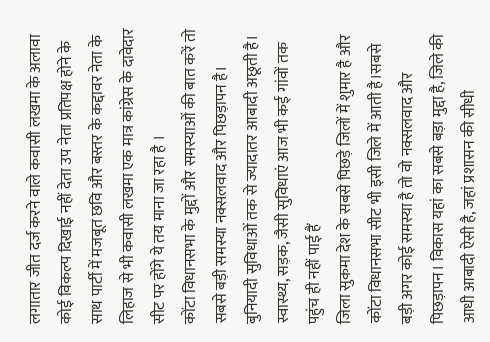लगातार जीत दर्ज करने वाले कवासी लखमा के अलावा कोई विकल्प दिखाई नहीं देता उप नेता प्रतिपक्ष होने के साथ पार्टी में मजबूत छवि और बस्तर के कद्दावर नेता के लिहाज से भी कवासी लखमा एक मात्र कांग्रेस के दावेदार सीट पर होंगे ये तय माना जा रहा है ।
कोंटा विधानसभा के मुद्दों और समस्याओं की बात करें तो सबसे बड़ी समस्या नक्सलवाद और पिछड़ापन है। बुनियादी सुविधाओं तक से ज्यादातर आबादी अछूती है। स्वास्थ्य, सड़क, जैसी सुविधाएं आज भी कई गांवों तक पहुंच ही नहीं पाई हैं
जिला सुकमा देश के सबसे पिछड़े जिलों में शुमार है और कोंटा विधानसभा सीट भी इसी जिले में आती है।सबसे बड़ी अगर कोई समस्या है तो वो नक्सलवाद और पिछड़ापन। विकास यहां का सबसे बड़ा मुद्दा है, जिले की आधी आबादी ऐसी है, जहां प्रशासन की सीधी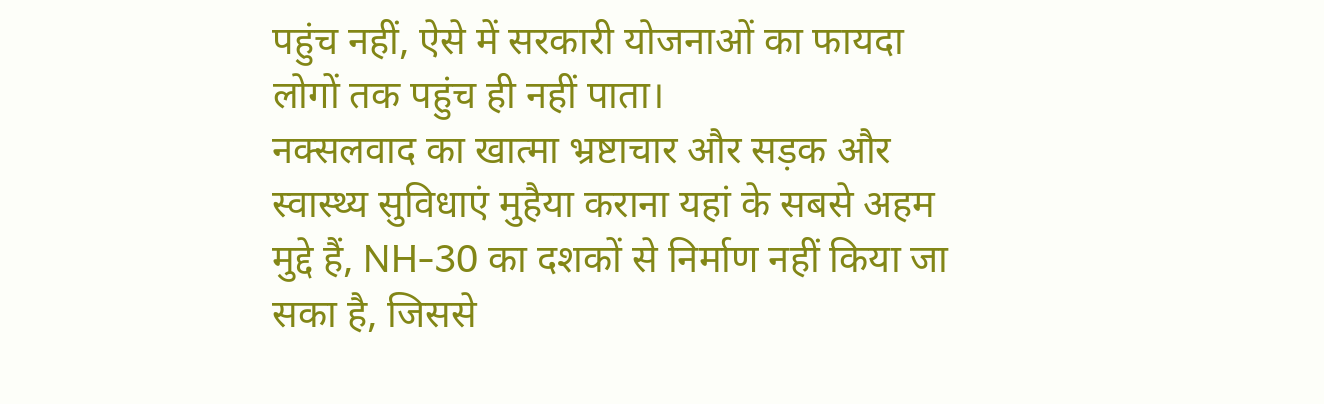पहुंच नहीं, ऐसे में सरकारी योजनाओं का फायदा लोगों तक पहुंच ही नहीं पाता।
नक्सलवाद का खात्मा भ्रष्टाचार और सड़क और स्वास्थ्य सुविधाएं मुहैया कराना यहां के सबसे अहम मुद्दे हैं, NH-30 का दशकों से निर्माण नहीं किया जा सका है, जिससे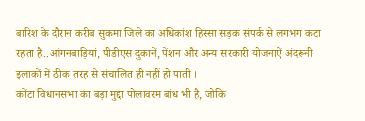बारिश के दौरान करीब सुकमा जिले का अधिकांश हिस्सा सड़क संपर्क से लगभग कटा रहता है..आंगनबाड़ियां, पीडीएस दुकानें, पेंशन और अन्य सरकारी योजनाऐं अंदरूनी इलाकों में ठीक तरह से संचालित ही नहीं हो पाती ।
कोंटा विधानसभा का बड़ा मुद्दा पोलावरम बांध भी है, जोकि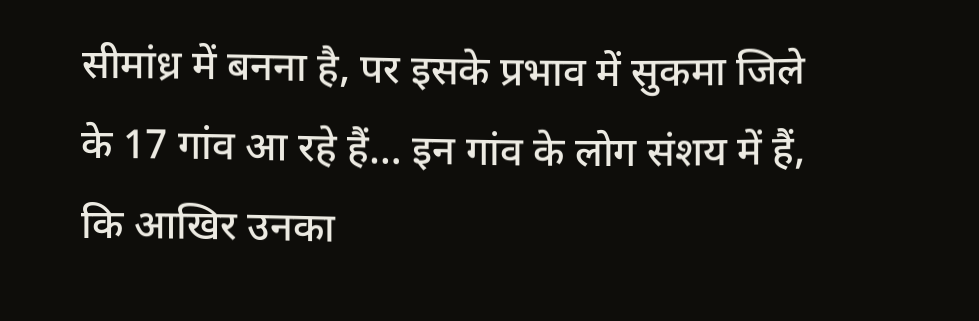सीमांध्र में बनना है, पर इसके प्रभाव में सुकमा जिले के 17 गांव आ रहे हैं… इन गांव के लोग संशय में हैं, कि आखिर उनका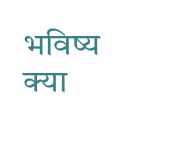भविष्य क्या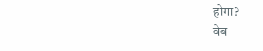होगा?
वेब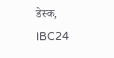डेस्क, IBC24